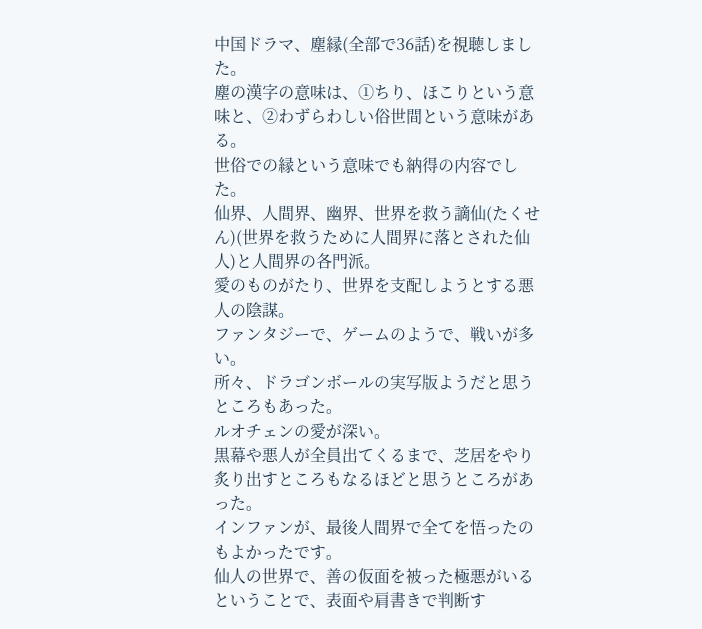中国ドラマ、塵縁(全部で36話)を視聴しました。
塵の漢字の意味は、①ちり、ほこりという意味と、②わずらわしい俗世間という意味がある。
世俗での縁という意味でも納得の内容でした。
仙界、人間界、幽界、世界を救う謫仙(たくせん)(世界を救うために人間界に落とされた仙人)と人間界の各門派。
愛のものがたり、世界を支配しようとする悪人の陰謀。
ファンタジーで、ゲームのようで、戦いが多い。
所々、ドラゴンボールの実写版ようだと思うところもあった。
ルオチェンの愛が深い。
黒幕や悪人が全員出てくるまで、芝居をやり炙り出すところもなるほどと思うところがあった。
インファンが、最後人間界で全てを悟ったのもよかったです。
仙人の世界で、善の仮面を被った極悪がいるということで、表面や肩書きで判断す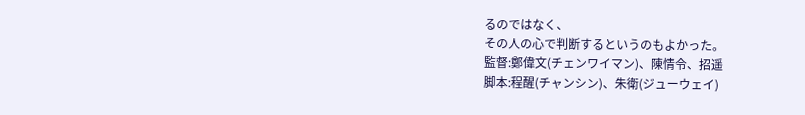るのではなく、
その人の心で判断するというのもよかった。
監督:鄭偉文(チェンワイマン)、陳情令、招遥
脚本:程醒(チャンシン)、朱衛(ジューウェイ)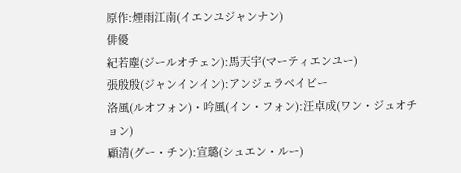原作:煙雨江南(イエンユジャンナン)
俳優
紀若塵(ジールオチェン):馬天宇(マーティエンユー)
張殷殷(ジャンインイン):アンジェラベイビー
洛風(ルオフォン)・吟風(イン・フォン):汪卓成(ワン・ジュオチョン)
顧清(グー・チン):宣璐(シュエン・ルー)